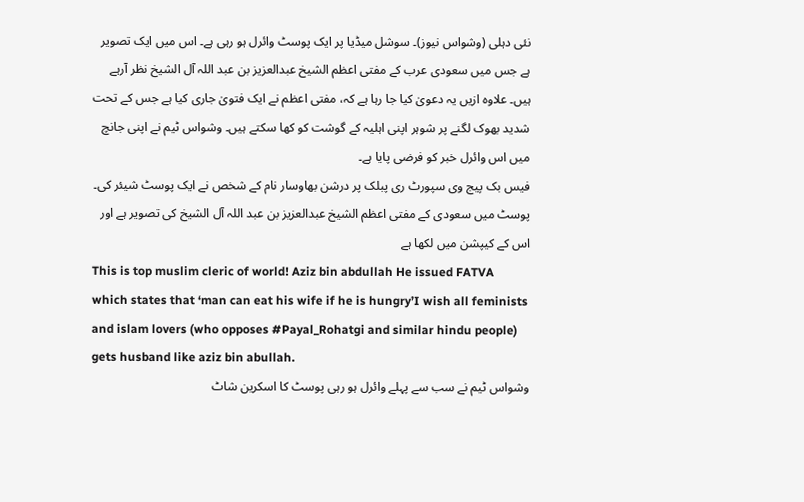نئی دہلی (وشواس نیوز)۔ سوشل میڈیا پر ایک پوسٹ وائرل ہو رہی ہے۔ اس میں ایک تصویر ہے جس میں سعودی عرب کے مفتی اعظم الشیخ عبدالعزیز بن عبد اللہ آل الشیخ نظر آرہے ہیں۔ علاوہ ازیں یہ دعویٰ کیا جا رہا ہے کہ، مفتی اعظم نے ایک فتویٰ جاری کیا ہے جس کے تحت شدید بھوک لگنے پر شوہر اپنی اہلیہ کے گوشت کو کھا سکتے ہیں۔ وشواس ٹیم نے اپنی جانچ میں اس وائرل خبر کو فرضی پایا ہے۔
فیس بک پیج وی سپورٹ ری پبلک پر درشن بھاوسار نام کے شخص نے ایک پوسٹ شیئر کی۔ پوسٹ میں سعودی کے مفتی اعظم الشیخ عبدالعزیز بن عبد اللہ آل الشیخ کی تصویر ہے اور اس کے کیپشن میں لکھا ہے
This is top muslim cleric of world! Aziz bin abdullah He issued FATVA which states that ‘man can eat his wife if he is hungry’I wish all feminists and islam lovers (who opposes #Payal_Rohatgi and similar hindu people) gets husband like aziz bin abullah.
وشواس ٹیم نے سب سے پہلے وائرل ہو رہی پوسٹ کا اسکرین شاٹ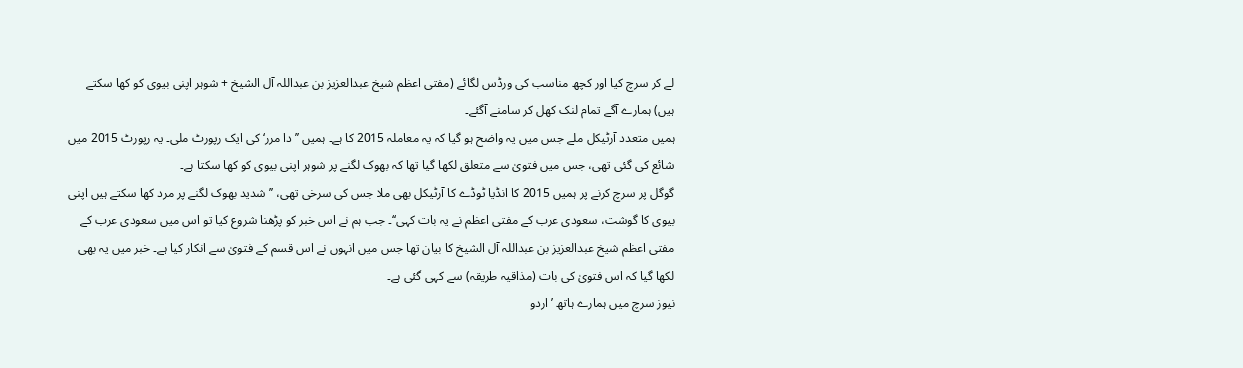لے کر سرچ کیا اور کچھ مناسب کی ورڈس لگائے (مفتی اعظم شیخ عبدالعزیز بن عبداللہ آل الشیخ + شوہر اپنی بیوی کو کھا سکتے ہیں) ہمارے آگے تمام لنک کھل کر سامنے آگئے۔
ہمیں متعدد آرٹیکل ملے جس میں یہ واضح ہو گیا کہ یہ معاملہ 2015 کا ہے۔ ہمیں ’’دا مرر‘ کی ایک رپورٹ ملی۔ یہ رپورٹ 2015 میں شائع کی گئی تھی، جس میں فتویٰ سے متعلق لکھا گیا تھا کہ بھوک لگنے پر شوہر اپنی بیوی کو کھا سکتا ہے۔
گوگل پر سرچ کرنے پر ہمیں 2015 کا انڈیا ٹوڈے کا آرٹیکل بھی ملا جس کی سرخی تھی، ’’شدید بھوک لگنے پر مرد کھا سکتے ہیں اپنی بیوی کا گوشت، سعودی عرب کے مفتی اعظم نے یہ بات کہی‘‘۔ جب ہم نے اس خبر کو پڑھنا شروع کیا تو اس میں سعودی عرب کے مفتی اعظم شیخ عبدالعزیز بن عبداللہ آل الشیخ کا بیان تھا جس میں انہوں نے اس قسم کے فتویٰ سے انکار کیا ہے۔ خبر میں یہ بھی لکھا گیا کہ اس فتویٰ کی بات (مذاقیہ طریقہ) سے کہی گئی ہے۔
نیوز سرچ میں ہمارے ہاتھ ’اردو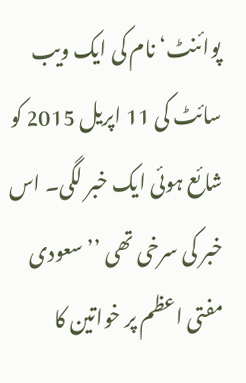پوائنٹ‘ نام کی ایک ویب سائٹ کی 11 اپریل 2015 کو شائع ہوئی ایک خبر لگی۔ اس خبر کی سرخی تھی ’’سعودی مفتی اعظم پر خواتین کا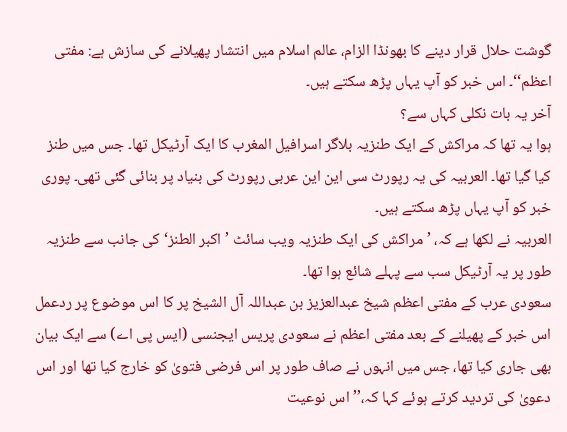گوشت حلال قرار دینے کا بھونڈا الزام، عالم اسلام میں انتشار پھیلانے کی سازش ہے: مفتی اعظم‘‘۔ اس خبر کو آپ یہاں پڑھ سکتے ہیں۔
آخر یہ بات نکلی کہاں سے؟
ہوا یہ تھا کہ مراکش کے ایک طنزیہ بلاگر اسرافیل المغرب کا ایک آرٹیکل تھا۔ جس میں طنز کیا گیا تھا۔ العربیہ کی یہ رپورٹ سی این این عربی رپورٹ کی بنیاد پر بنائی گئی تھی۔ پوری خبر کو آپ یہاں پڑھ سکتے ہیں۔
العربیہ نے لکھا ہے کہ، ’مراکش کی ایک طنزیہ ویب سائٹ ’اکبر الطنز‘ کی جانب سے طنزیہ طور پر یہ آرٹیکل سب سے پہلے شائع ہوا تھا۔
سعودی عرب کے مفتی اعظم شیخ عبدالعزیز بن عبداللہ آل الشیخ پر کا اس موضوع پر ردعمل
اس خبر کے پھیلنے کے بعد مفتی اعظم نے سعودی پریس ایجنسی (ایس پی اے) سے ایک بیان بھی جاری کیا تھا، جس میں انہوں نے صاف طور پر اس فرضی فتویٰ کو خارج کیا تھا اور اس دعویٰ کی تردید کرتے ہوئے کہا کہ،’’ اس نوعیت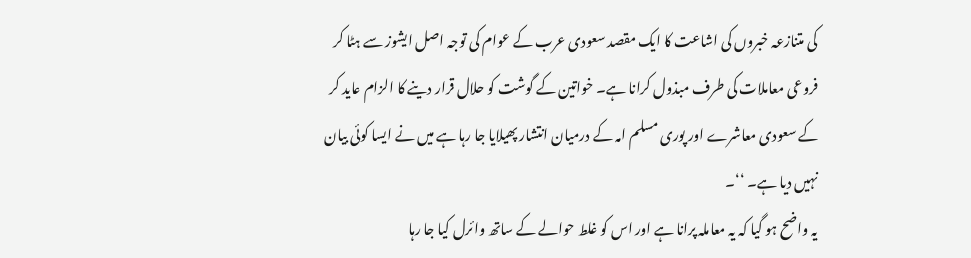کی متنازعہ خبروں کی اشاعت کا ایک مقصد سعودی عرب کے عوام کی توجہ اصل ایشوز سے ہٹا کر فروعی معاملات کی طرف مبذول کرانا ہے۔ خواتین کے گوشت کو حلال قرار دینے کا الزام عاید کر کے سعودی معاشرے اور پوری مسلم امہ کے درمیان انتشار پھیلایا جا رہا ہے میں نے ایسا کوئی بیان نہیں دیا ہے۔ ‘‘۔
یہ واضح ہو گیا کہ یہ معاملہ پرانا ہے اور اس کو غلط حوالے کے ساتھ وائرل کیا جا رہا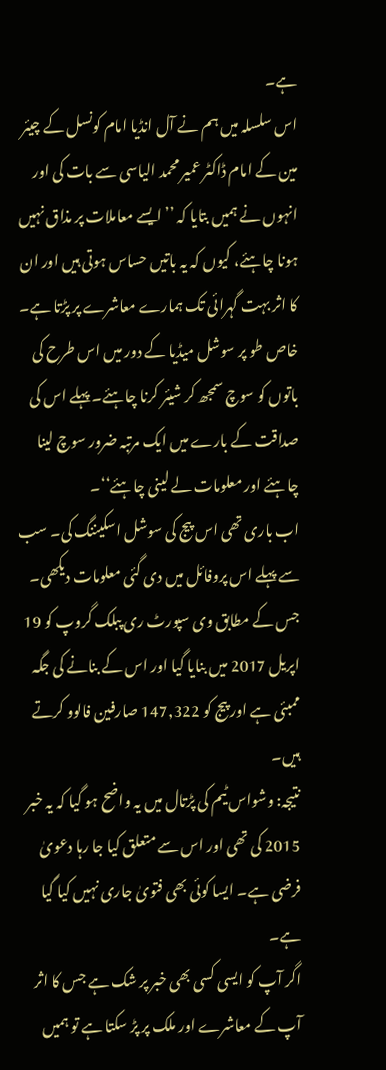ہے۔
اس سلسلہ میں ہم نے آل انڈیا امام کونسل کے چیئر مین کے امام ڈاکٹر عمیر محمد الیاسی سے بات کی اور انہوں نے ہمیں بتایا کہ ’’ایسے معاملات پر مذاق نہیں ہونا چاہئے، کیوں کہ یہ باتیں حساس ہوتی ہیں اور ان کا اثر بہت گہرائی تک ہمارے معاشرے پر پڑتا ہے۔ خاص طو پر سوشل میڈیا کے دور میں اس طرح کی باتوں کو سوچ سمجھ کر شیئر کرنا چاہئے۔ پہلے اس کی صداقت کے بارے میں ایک مرتبہ ضرور سوچ لینا چاہئے اور معلومات لے لینی چاہئے‘‘۔
اب باری تھی اس پیج کی سوشل اسکیننگ کی۔ سب سے پہلے اس پروفائل میں دی گئی معلومات دیکھی۔ جس کے مطابق وی سپورٹ ری پبلک گروپ کو 19 اپریل 2017 میں بنایا گیا اور اس کے بنانے کی جگہ ممبئی ہے اور پیج کو 147,322 صارفین فالوو کرتے ہیں۔
نتیجہ: وشواس ٹیم کی پڑتال میں یہ واضح ہو گیا کہ یہ خبر 2015 کی تھی اور اس سے متعلق کیا جا رہا دعویٰ فرضی ہے۔ ایسا کوئی بھی فتویٰ جاری نہیں کیا گیا ہے۔
اگر آپ کو ایسی کسی بھی خبر پر شک ہے جس کا اثر آپ کے معاشرے اور ملک پر پڑ سکتا ہے تو ہمیں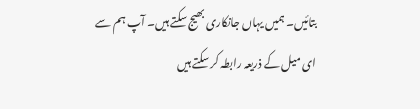بتائیں۔ ہمیں یہاں جانکاری بھیج سکتے ہیں۔ آپ ہم سے ای میل کے ذریعہ رابطہ کر سکتے ہیں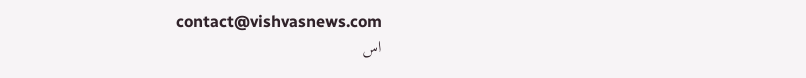contact@vishvasnews.com
اس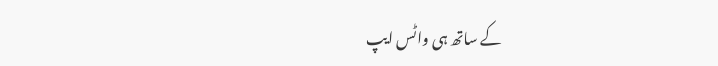کے ساتھ ہی واٹس ایپ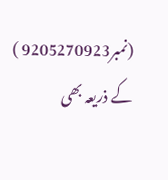(نمبر9205270923 ) کے ذریعہ بھی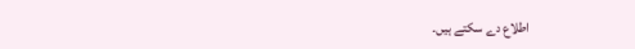اطلاع دے سکتے ہیں۔